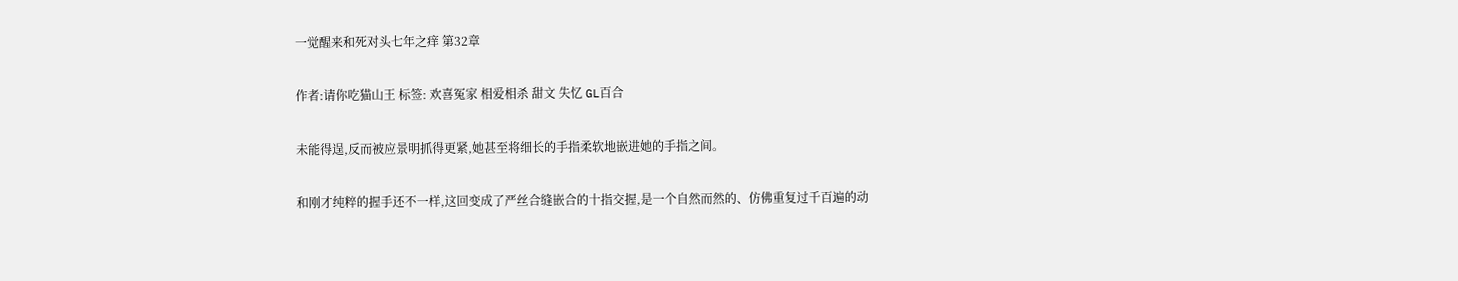一觉醒来和死对头七年之痒 第32章

作者:请你吃猫山王 标签: 欢喜冤家 相爱相杀 甜文 失忆 GL百合

未能得逞,反而被应景明抓得更紧,她甚至将细长的手指柔软地嵌进她的手指之间。

和刚才纯粹的握手还不一样,这回变成了严丝合缝嵌合的十指交握,是一个自然而然的、仿佛重复过千百遍的动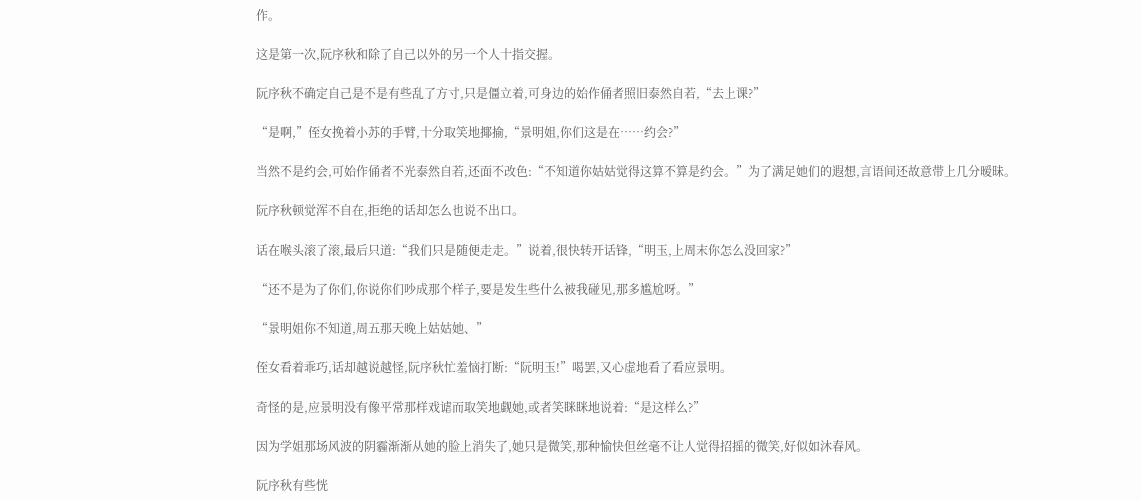作。

这是第一次,阮序秋和除了自己以外的另一个人十指交握。

阮序秋不确定自己是不是有些乱了方寸,只是僵立着,可身边的始作俑者照旧泰然自若,“去上课?”

“是啊,”侄女挽着小苏的手臂,十分取笑地揶揄,“景明姐,你们这是在……约会?”

当然不是约会,可始作俑者不光泰然自若,还面不改色:“不知道你姑姑觉得这算不算是约会。”为了满足她们的遐想,言语间还故意带上几分暧昧。

阮序秋顿觉浑不自在,拒绝的话却怎么也说不出口。

话在喉头滚了滚,最后只道:“我们只是随便走走。”说着,很快转开话锋,“明玉,上周末你怎么没回家?”

“还不是为了你们,你说你们吵成那个样子,要是发生些什么被我碰见,那多尴尬呀。”

“景明姐你不知道,周五那天晚上姑姑她、”

侄女看着乖巧,话却越说越怪,阮序秋忙羞恼打断:“阮明玉!”喝罢,又心虚地看了看应景明。

奇怪的是,应景明没有像平常那样戏谑而取笑地觑她,或者笑眯眯地说着:“是这样么?”

因为学姐那场风波的阴霾渐渐从她的脸上消失了,她只是微笑,那种愉快但丝毫不让人觉得招摇的微笑,好似如沐春风。

阮序秋有些恍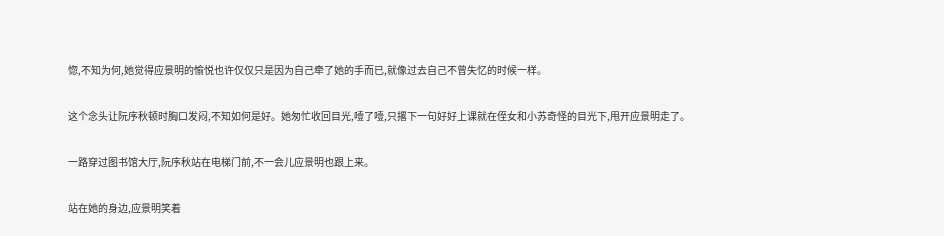惚,不知为何,她觉得应景明的愉悦也许仅仅只是因为自己牵了她的手而已,就像过去自己不曾失忆的时候一样。

这个念头让阮序秋顿时胸口发闷,不知如何是好。她匆忙收回目光,噎了噎,只撂下一句好好上课就在侄女和小苏奇怪的目光下,甩开应景明走了。

一路穿过图书馆大厅,阮序秋站在电梯门前,不一会儿应景明也跟上来。

站在她的身边,应景明笑着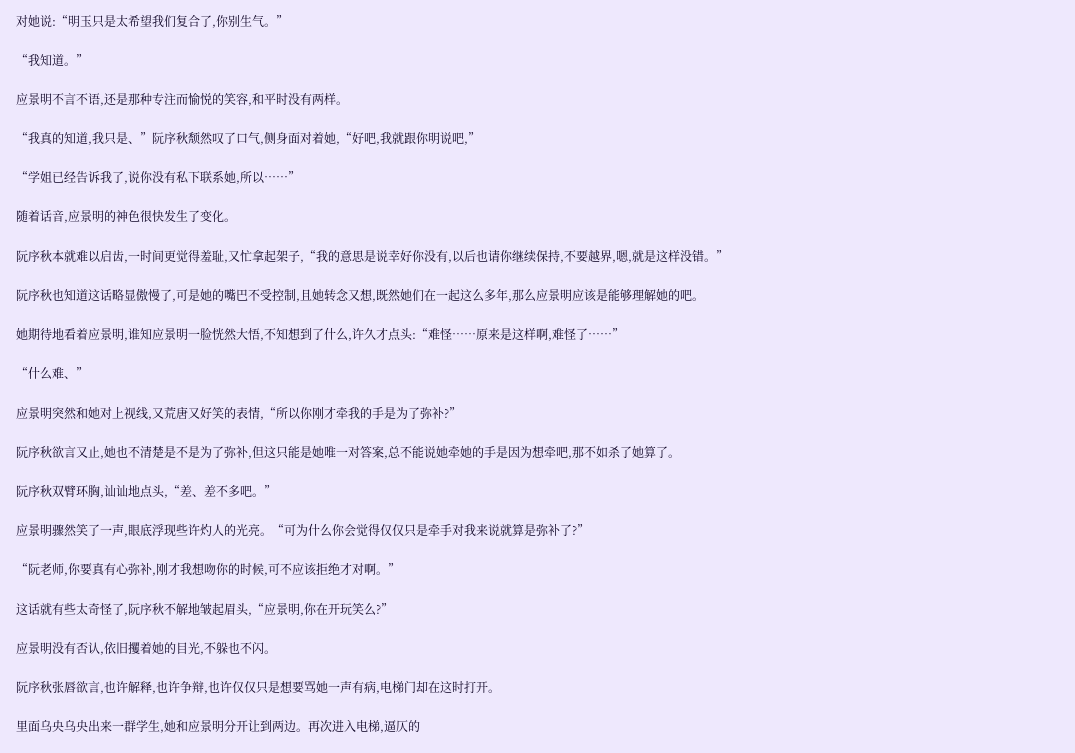对她说:“明玉只是太希望我们复合了,你别生气。”

“我知道。”

应景明不言不语,还是那种专注而愉悦的笑容,和平时没有两样。

“我真的知道,我只是、”阮序秋颓然叹了口气,侧身面对着她,“好吧,我就跟你明说吧,”

“学姐已经告诉我了,说你没有私下联系她,所以……”

随着话音,应景明的神色很快发生了变化。

阮序秋本就难以启齿,一时间更觉得羞耻,又忙拿起架子,“我的意思是说幸好你没有,以后也请你继续保持,不要越界,嗯,就是这样没错。”

阮序秋也知道这话略显傲慢了,可是她的嘴巴不受控制,且她转念又想,既然她们在一起这么多年,那么应景明应该是能够理解她的吧。

她期待地看着应景明,谁知应景明一脸恍然大悟,不知想到了什么,许久才点头:“难怪……原来是这样啊,难怪了……”

“什么难、”

应景明突然和她对上视线,又荒唐又好笑的表情,“所以你刚才牵我的手是为了弥补?”

阮序秋欲言又止,她也不清楚是不是为了弥补,但这只能是她唯一对答案,总不能说她牵她的手是因为想牵吧,那不如杀了她算了。

阮序秋双臂环胸,讪讪地点头,“差、差不多吧。”

应景明骤然笑了一声,眼底浮现些许灼人的光亮。“可为什么你会觉得仅仅只是牵手对我来说就算是弥补了?”

“阮老师,你要真有心弥补,刚才我想吻你的时候,可不应该拒绝才对啊。”

这话就有些太奇怪了,阮序秋不解地皱起眉头,“应景明,你在开玩笑么?”

应景明没有否认,依旧攫着她的目光,不躲也不闪。

阮序秋张唇欲言,也许解释,也许争辩,也许仅仅只是想要骂她一声有病,电梯门却在这时打开。

里面乌央乌央出来一群学生,她和应景明分开让到两边。再次进入电梯,逼仄的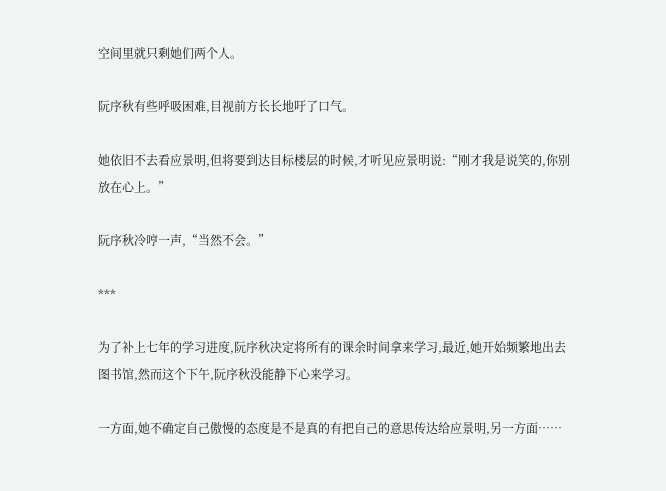空间里就只剩她们两个人。

阮序秋有些呼吸困难,目视前方长长地吁了口气。

她依旧不去看应景明,但将要到达目标楼层的时候,才听见应景明说:“刚才我是说笑的,你别放在心上。”

阮序秋冷哼一声,“当然不会。”

***

为了补上七年的学习进度,阮序秋决定将所有的课余时间拿来学习,最近,她开始频繁地出去图书馆,然而这个下午,阮序秋没能静下心来学习。

一方面,她不确定自己傲慢的态度是不是真的有把自己的意思传达给应景明,另一方面……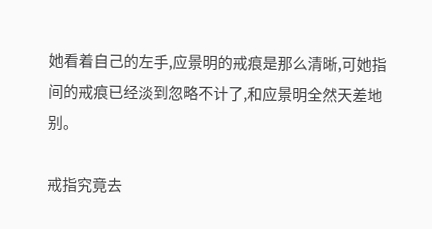她看着自己的左手,应景明的戒痕是那么清晰,可她指间的戒痕已经淡到忽略不计了,和应景明全然天差地别。

戒指究竟去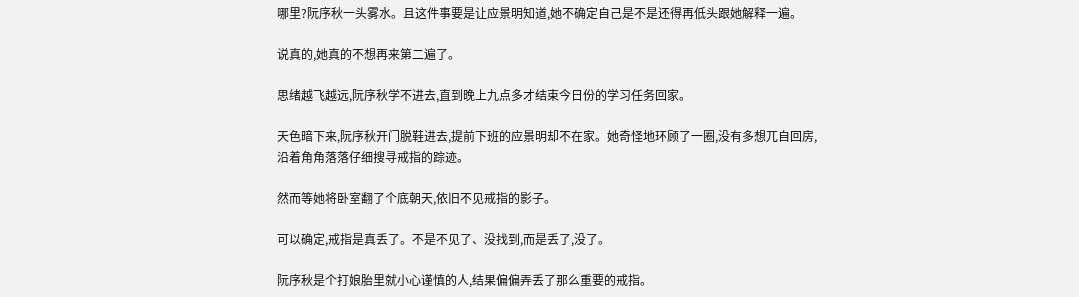哪里?阮序秋一头雾水。且这件事要是让应景明知道,她不确定自己是不是还得再低头跟她解释一遍。

说真的,她真的不想再来第二遍了。

思绪越飞越远,阮序秋学不进去,直到晚上九点多才结束今日份的学习任务回家。

天色暗下来,阮序秋开门脱鞋进去,提前下班的应景明却不在家。她奇怪地环顾了一圈,没有多想兀自回房,沿着角角落落仔细搜寻戒指的踪迹。

然而等她将卧室翻了个底朝天,依旧不见戒指的影子。

可以确定,戒指是真丢了。不是不见了、没找到,而是丢了,没了。

阮序秋是个打娘胎里就小心谨慎的人,结果偏偏弄丢了那么重要的戒指。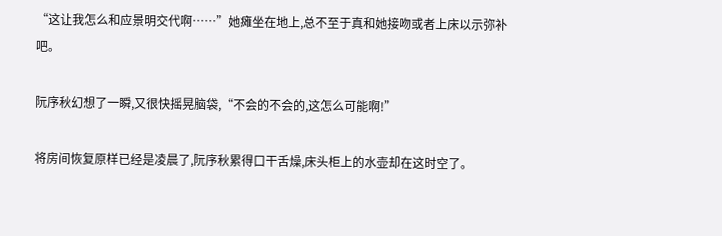“这让我怎么和应景明交代啊……”她瘫坐在地上,总不至于真和她接吻或者上床以示弥补吧。

阮序秋幻想了一瞬,又很快摇晃脑袋,“不会的不会的,这怎么可能啊!”

将房间恢复原样已经是凌晨了,阮序秋累得口干舌燥,床头柜上的水壶却在这时空了。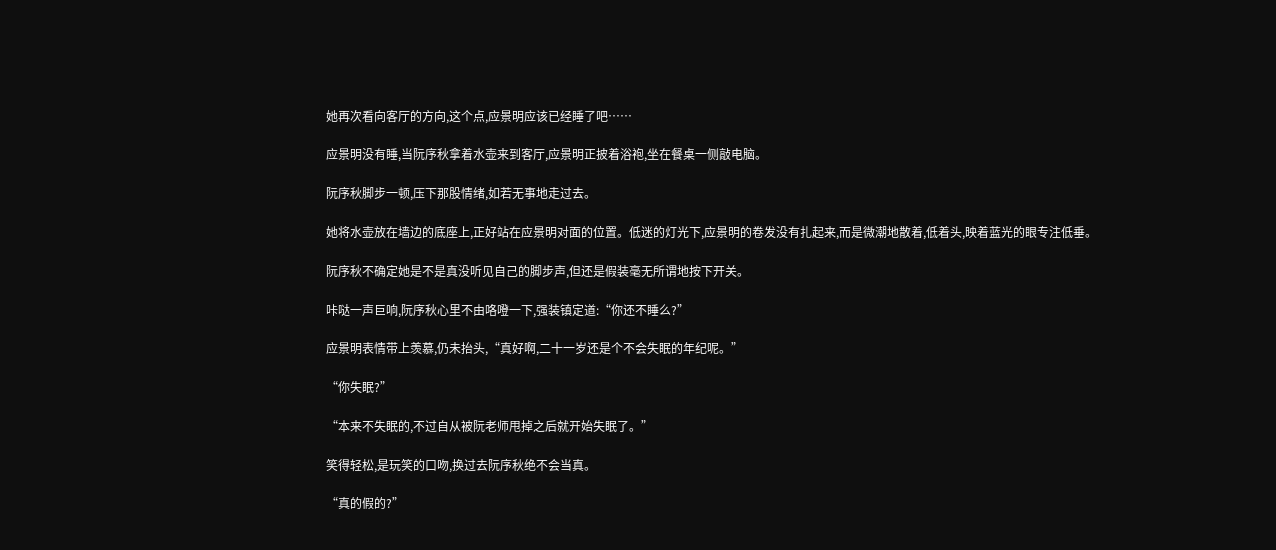她再次看向客厅的方向,这个点,应景明应该已经睡了吧……

应景明没有睡,当阮序秋拿着水壶来到客厅,应景明正披着浴袍,坐在餐桌一侧敲电脑。

阮序秋脚步一顿,压下那股情绪,如若无事地走过去。

她将水壶放在墙边的底座上,正好站在应景明对面的位置。低迷的灯光下,应景明的卷发没有扎起来,而是微潮地散着,低着头,映着蓝光的眼专注低垂。

阮序秋不确定她是不是真没听见自己的脚步声,但还是假装毫无所谓地按下开关。

咔哒一声巨响,阮序秋心里不由咯噔一下,强装镇定道:“你还不睡么?”

应景明表情带上羡慕,仍未抬头,“真好啊,二十一岁还是个不会失眠的年纪呢。”

“你失眠?”

“本来不失眠的,不过自从被阮老师甩掉之后就开始失眠了。”

笑得轻松,是玩笑的口吻,换过去阮序秋绝不会当真。

“真的假的?”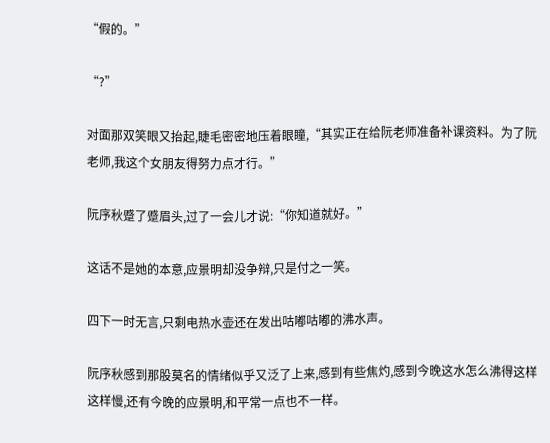“假的。”

“?”

对面那双笑眼又抬起,睫毛密密地压着眼瞳,“其实正在给阮老师准备补课资料。为了阮老师,我这个女朋友得努力点才行。”

阮序秋蹙了蹙眉头,过了一会儿才说:“你知道就好。”

这话不是她的本意,应景明却没争辩,只是付之一笑。

四下一时无言,只剩电热水壶还在发出咕嘟咕嘟的沸水声。

阮序秋感到那股莫名的情绪似乎又泛了上来,感到有些焦灼,感到今晚这水怎么沸得这样这样慢,还有今晚的应景明,和平常一点也不一样。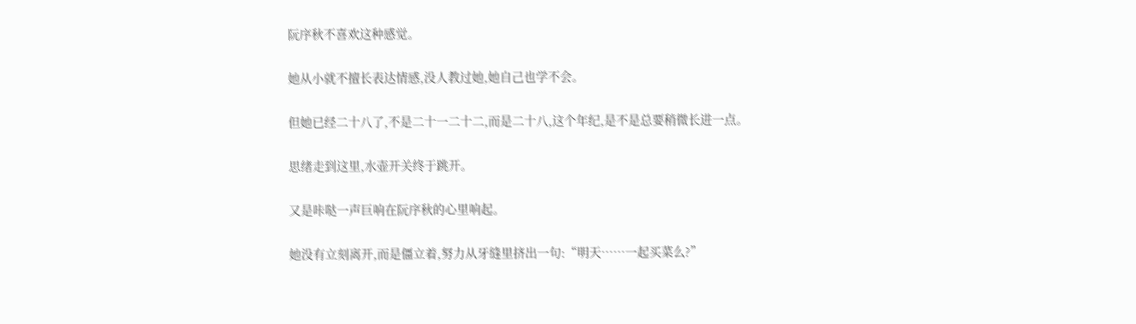阮序秋不喜欢这种感觉。

她从小就不擅长表达情感,没人教过她,她自己也学不会。

但她已经二十八了,不是二十一二十二,而是二十八,这个年纪,是不是总要稍微长进一点。

思绪走到这里,水壶开关终于跳开。

又是咔哒一声巨响在阮序秋的心里响起。

她没有立刻离开,而是僵立着,努力从牙缝里挤出一句:“明天……一起买菜么?”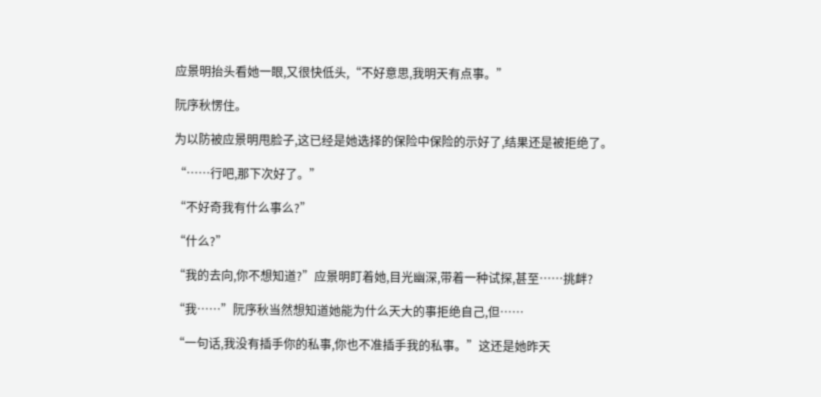应景明抬头看她一眼,又很快低头,“不好意思,我明天有点事。”

阮序秋愣住。

为以防被应景明甩脸子,这已经是她选择的保险中保险的示好了,结果还是被拒绝了。

“……行吧,那下次好了。”

“不好奇我有什么事么?”

“什么?”

“我的去向,你不想知道?”应景明盯着她,目光幽深,带着一种试探,甚至……挑衅?

“我……”阮序秋当然想知道她能为什么天大的事拒绝自己,但……

“一句话,我没有插手你的私事,你也不准插手我的私事。”这还是她昨天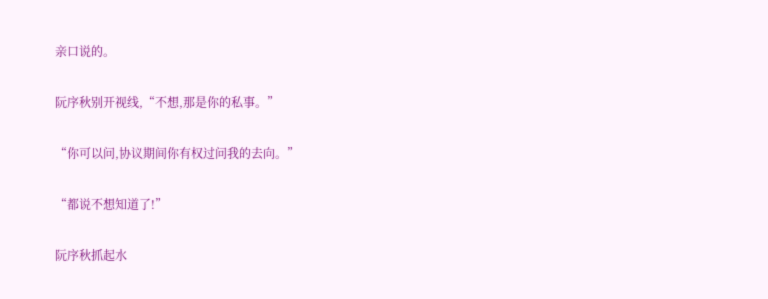亲口说的。

阮序秋别开视线,“不想,那是你的私事。”

“你可以问,协议期间你有权过问我的去向。”

“都说不想知道了!”

阮序秋抓起水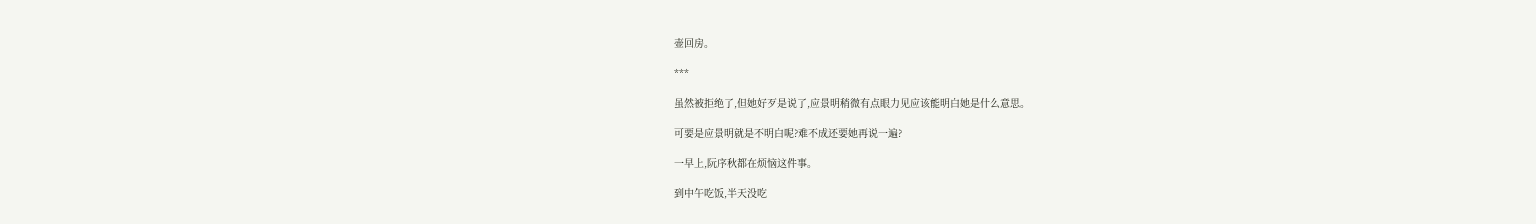壶回房。

***

虽然被拒绝了,但她好歹是说了,应景明稍微有点眼力见应该能明白她是什么意思。

可要是应景明就是不明白呢?难不成还要她再说一遍?

一早上,阮序秋都在烦恼这件事。

到中午吃饭,半天没吃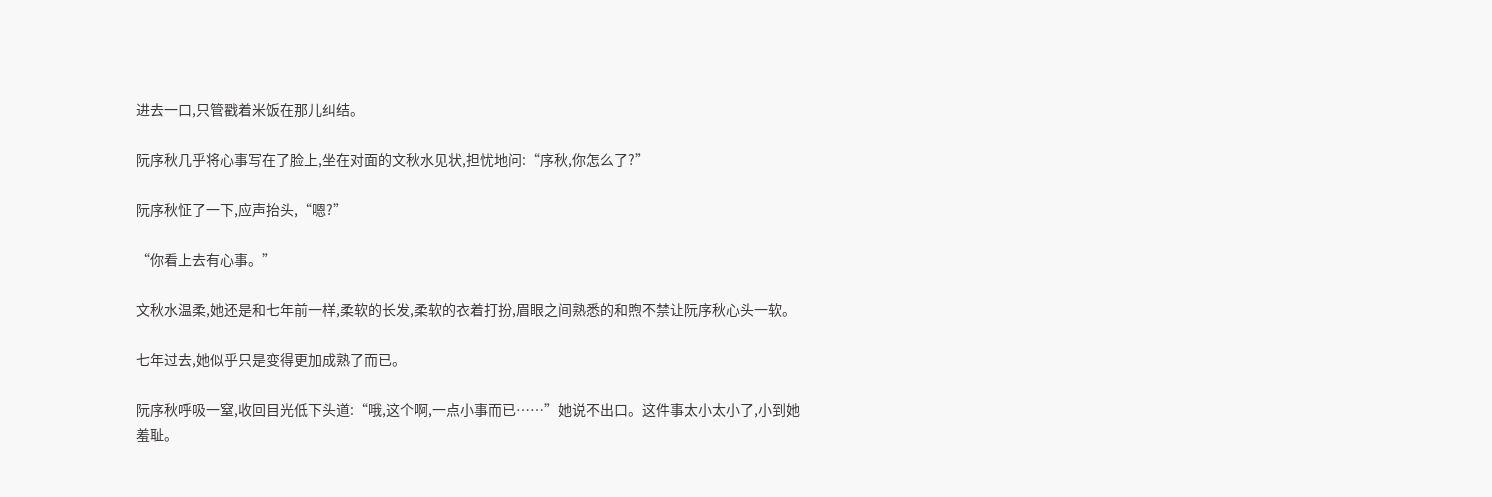进去一口,只管戳着米饭在那儿纠结。

阮序秋几乎将心事写在了脸上,坐在对面的文秋水见状,担忧地问:“序秋,你怎么了?”

阮序秋怔了一下,应声抬头,“嗯?”

“你看上去有心事。”

文秋水温柔,她还是和七年前一样,柔软的长发,柔软的衣着打扮,眉眼之间熟悉的和煦不禁让阮序秋心头一软。

七年过去,她似乎只是变得更加成熟了而已。

阮序秋呼吸一窒,收回目光低下头道:“哦,这个啊,一点小事而已……”她说不出口。这件事太小太小了,小到她羞耻。